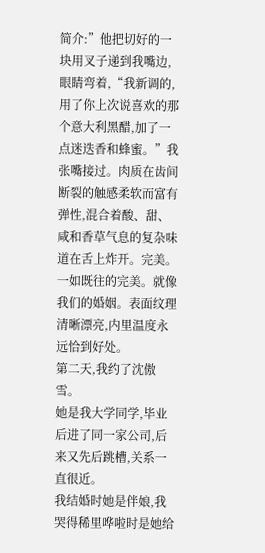简介:”他把切好的一块用叉子递到我嘴边,眼睛弯着,“我新调的,用了你上次说喜欢的那个意大利黑醋,加了一点迷迭香和蜂蜜。”我张嘴接过。肉质在齿间断裂的触感柔软而富有弹性,混合着酸、甜、咸和香草气息的复杂味道在舌上炸开。完美。一如既往的完美。就像我们的婚姻。表面纹理清晰漂亮,内里温度永远恰到好处。
第二天,我约了沈傲雪。
她是我大学同学,毕业后进了同一家公司,后来又先后跳槽,关系一直很近。
我结婚时她是伴娘,我哭得稀里哗啦时是她给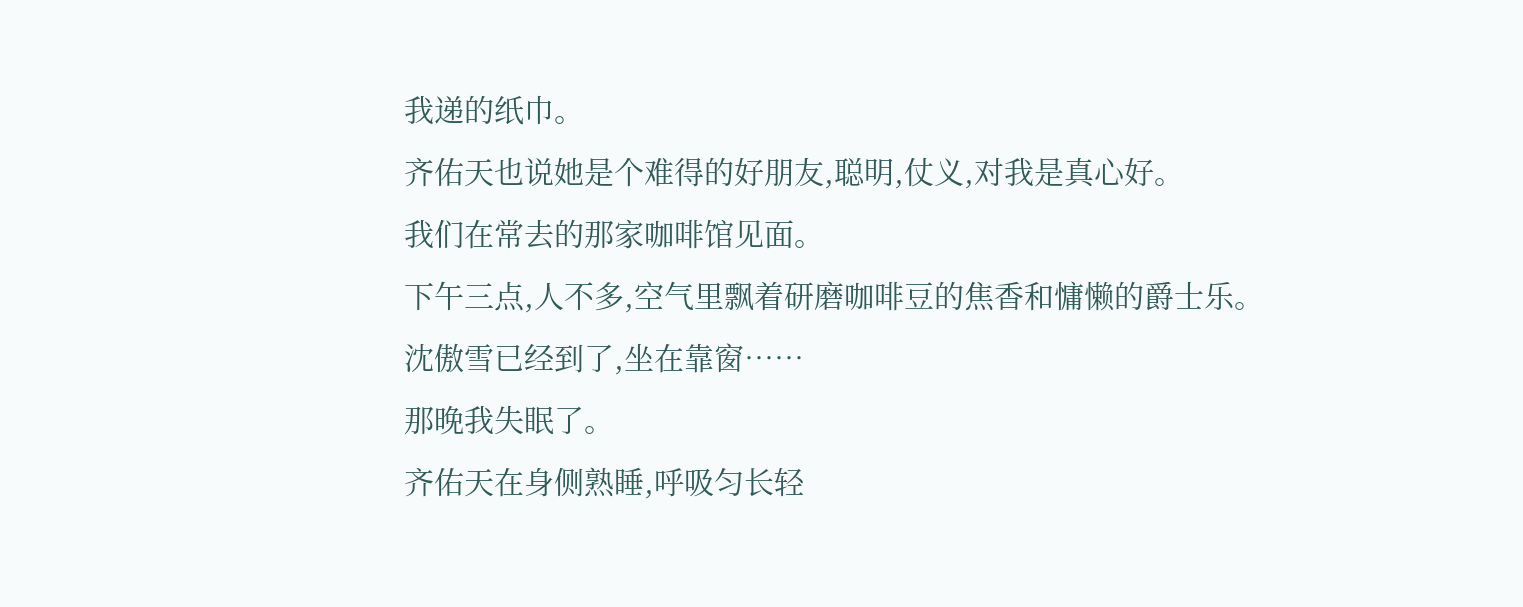我递的纸巾。
齐佑天也说她是个难得的好朋友,聪明,仗义,对我是真心好。
我们在常去的那家咖啡馆见面。
下午三点,人不多,空气里飘着研磨咖啡豆的焦香和慵懒的爵士乐。
沈傲雪已经到了,坐在靠窗……
那晚我失眠了。
齐佑天在身侧熟睡,呼吸匀长轻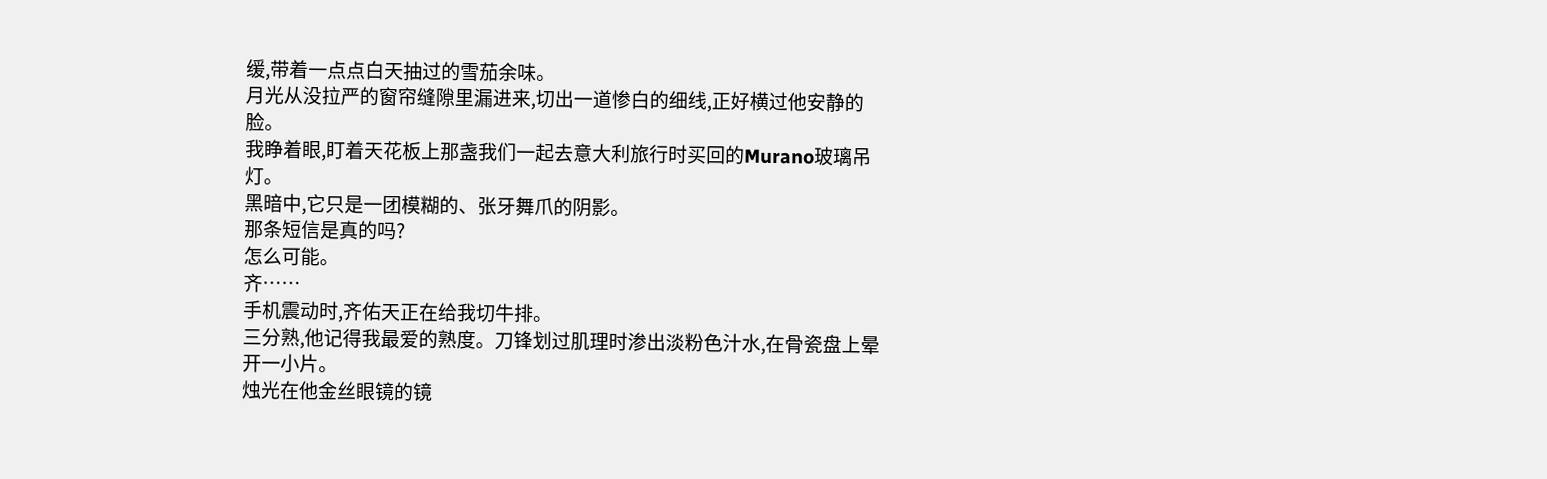缓,带着一点点白天抽过的雪茄余味。
月光从没拉严的窗帘缝隙里漏进来,切出一道惨白的细线,正好横过他安静的脸。
我睁着眼,盯着天花板上那盏我们一起去意大利旅行时买回的Murano玻璃吊灯。
黑暗中,它只是一团模糊的、张牙舞爪的阴影。
那条短信是真的吗?
怎么可能。
齐……
手机震动时,齐佑天正在给我切牛排。
三分熟,他记得我最爱的熟度。刀锋划过肌理时渗出淡粉色汁水,在骨瓷盘上晕开一小片。
烛光在他金丝眼镜的镜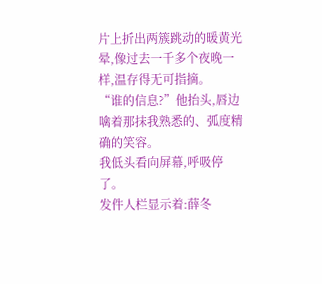片上折出两簇跳动的暖黄光晕,像过去一千多个夜晚一样,温存得无可指摘。
“谁的信息?”他抬头,唇边噙着那抹我熟悉的、弧度精确的笑容。
我低头看向屏幕,呼吸停了。
发件人栏显示着:薛冬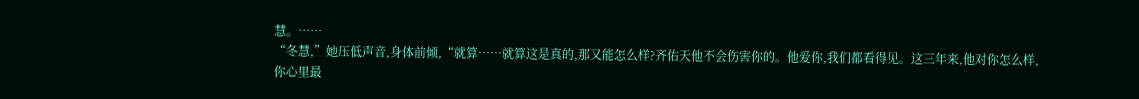慧。……
“冬慧,”她压低声音,身体前倾,“就算……就算这是真的,那又能怎么样?齐佑天他不会伤害你的。他爱你,我们都看得见。这三年来,他对你怎么样,你心里最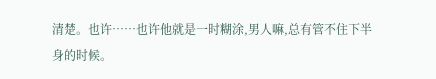清楚。也许……也许他就是一时糊涂,男人嘛,总有管不住下半身的时候。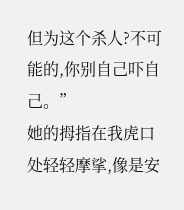但为这个杀人?不可能的,你别自己吓自己。”
她的拇指在我虎口处轻轻摩挲,像是安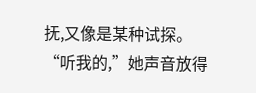抚,又像是某种试探。
“听我的,”她声音放得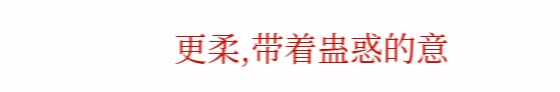更柔,带着蛊惑的意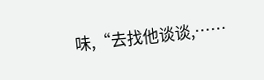味,“去找他谈谈,……